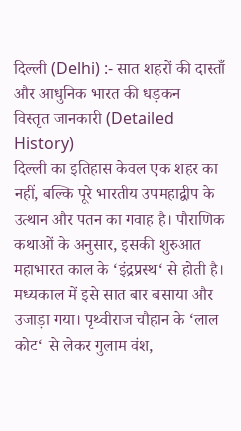दिल्ली (Delhi) :- सात शहरों की दास्ताँ और आधुनिक भारत की धड़कन
विस्तृत जानकारी (Detailed History)
दिल्ली का इतिहास केवल एक शहर का नहीं, बल्कि पूरे भारतीय उपमहाद्वीप के उत्थान और पतन का गवाह है। पौराणिक कथाओं के अनुसार, इसकी शुरुआत महाभारत काल के ‘इंद्रप्रस्थ‘ से होती है। मध्यकाल में इसे सात बार बसाया और उजाड़ा गया। पृथ्वीराज चौहान के ‘लाल कोट‘ से लेकर गुलाम वंश,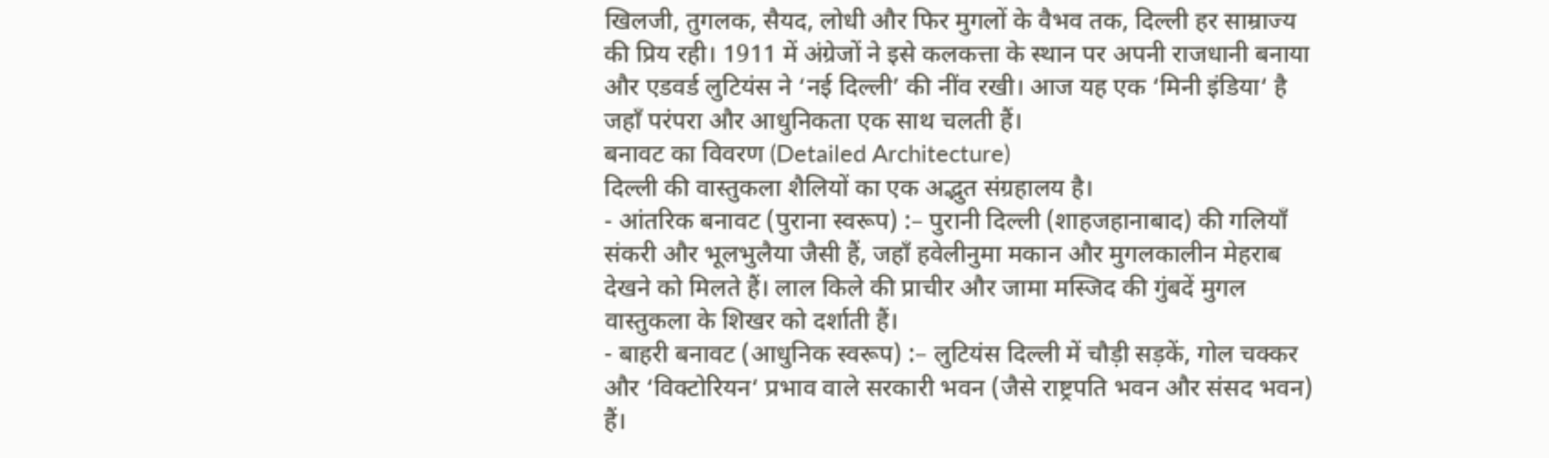खिलजी, तुगलक, सैयद, लोधी और फिर मुगलों के वैभव तक, दिल्ली हर साम्राज्य की प्रिय रही। 1911 में अंग्रेजों ने इसे कलकत्ता के स्थान पर अपनी राजधानी बनाया और एडवर्ड लुटियंस ने ‘नई दिल्ली’ की नींव रखी। आज यह एक ‘मिनी इंडिया‘ है जहाँ परंपरा और आधुनिकता एक साथ चलती हैं।
बनावट का विवरण (Detailed Architecture)
दिल्ली की वास्तुकला शैलियों का एक अद्भुत संग्रहालय है।
- आंतरिक बनावट (पुराना स्वरूप) :– पुरानी दिल्ली (शाहजहानाबाद) की गलियाँ संकरी और भूलभुलैया जैसी हैं, जहाँ हवेलीनुमा मकान और मुगलकालीन मेहराब देखने को मिलते हैं। लाल किले की प्राचीर और जामा मस्जिद की गुंबदें मुगल वास्तुकला के शिखर को दर्शाती हैं।
- बाहरी बनावट (आधुनिक स्वरूप) :– लुटियंस दिल्ली में चौड़ी सड़कें, गोल चक्कर और ‘विक्टोरियन‘ प्रभाव वाले सरकारी भवन (जैसे राष्ट्रपति भवन और संसद भवन) हैं।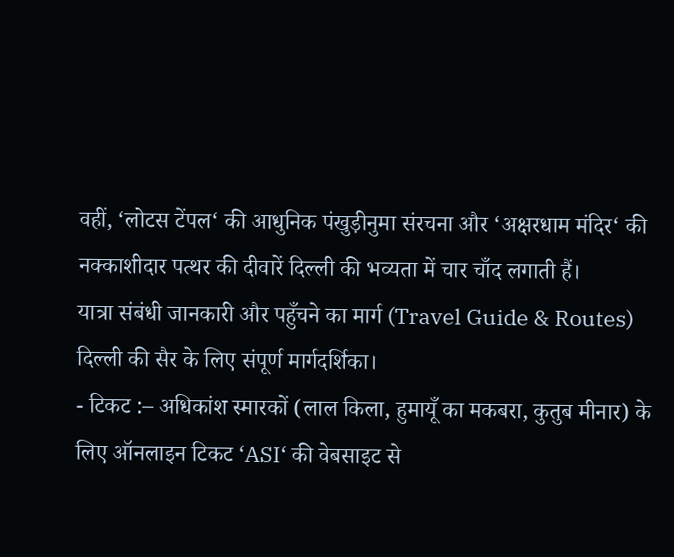वहीं, ‘लोटस टेंपल‘ की आधुनिक पंखुड़ीनुमा संरचना और ‘अक्षरधाम मंदिर‘ की नक्काशीदार पत्थर की दीवारें दिल्ली की भव्यता में चार चाँद लगाती हैं।
यात्रा संबंधी जानकारी और पहुँचने का मार्ग (Travel Guide & Routes)
दिल्ली की सैर के लिए संपूर्ण मार्गदर्शिका।
- टिकट :– अधिकांश स्मारकों (लाल किला, हुमायूँ का मकबरा, कुतुब मीनार) के लिए ऑनलाइन टिकट ‘ASI‘ की वेबसाइट से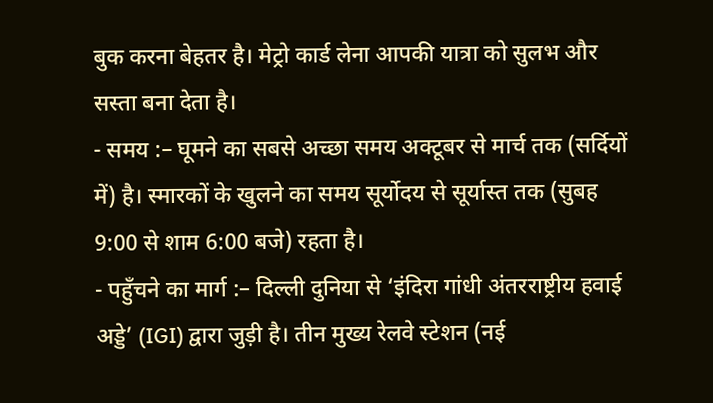बुक करना बेहतर है। मेट्रो कार्ड लेना आपकी यात्रा को सुलभ और सस्ता बना देता है।
- समय :– घूमने का सबसे अच्छा समय अक्टूबर से मार्च तक (सर्दियों में) है। स्मारकों के खुलने का समय सूर्योदय से सूर्यास्त तक (सुबह 9:00 से शाम 6:00 बजे) रहता है।
- पहुँचने का मार्ग :– दिल्ली दुनिया से ‘इंदिरा गांधी अंतरराष्ट्रीय हवाई अड्डे’ (IGI) द्वारा जुड़ी है। तीन मुख्य रेलवे स्टेशन (नई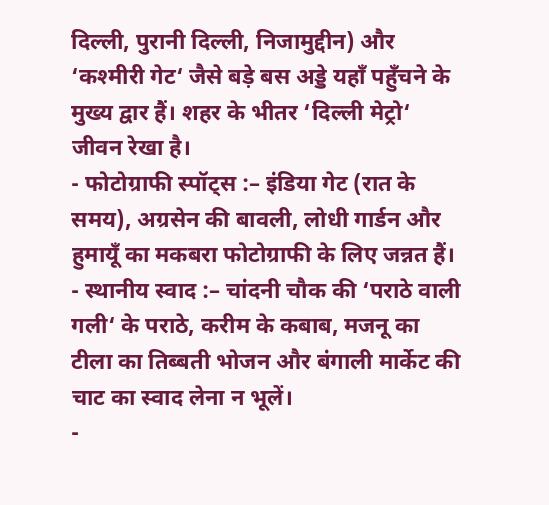दिल्ली, पुरानी दिल्ली, निजामुद्दीन) और ‘कश्मीरी गेट‘ जैसे बड़े बस अड्डे यहाँ पहुँचने के मुख्य द्वार हैं। शहर के भीतर ‘दिल्ली मेट्रो‘ जीवन रेखा है।
- फोटोग्राफी स्पॉट्स :– इंडिया गेट (रात के समय), अग्रसेन की बावली, लोधी गार्डन और हुमायूँ का मकबरा फोटोग्राफी के लिए जन्नत हैं।
- स्थानीय स्वाद :– चांदनी चौक की ‘पराठे वाली गली‘ के पराठे, करीम के कबाब, मजनू का टीला का तिब्बती भोजन और बंगाली मार्केट की चाट का स्वाद लेना न भूलें।
-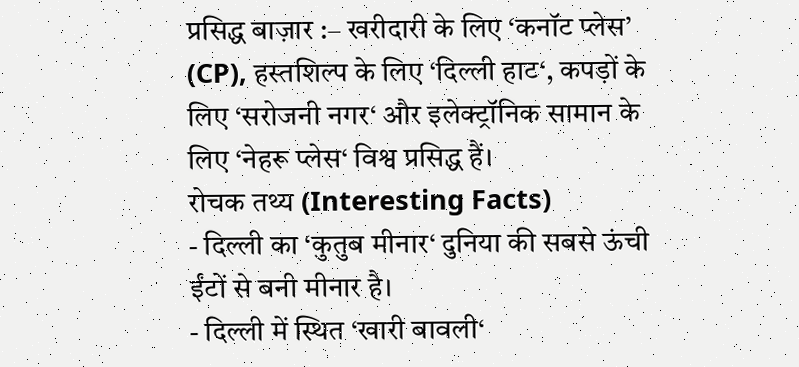प्रसिद्ध बाज़ार :– खरीदारी के लिए ‘कनॉट प्लेस’ (CP), हस्तशिल्प के लिए ‘दिल्ली हाट‘, कपड़ों के लिए ‘सरोजनी नगर‘ और इलेक्ट्रॉनिक सामान के लिए ‘नेहरू प्लेस‘ विश्व प्रसिद्ध हैं।
रोचक तथ्य (Interesting Facts)
- दिल्ली का ‘कुतुब मीनार‘ दुनिया की सबसे ऊंची ईंटों से बनी मीनार है।
- दिल्ली में स्थित ‘खारी बावली‘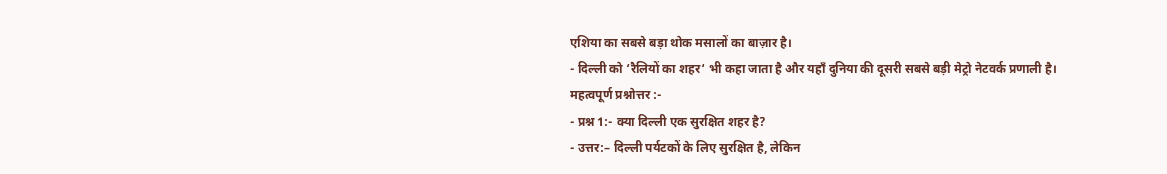एशिया का सबसे बड़ा थोक मसालों का बाज़ार है।
- दिल्ली को ‘रैलियों का शहर‘ भी कहा जाता है और यहाँ दुनिया की दूसरी सबसे बड़ी मेट्रो नेटवर्क प्रणाली है।
महत्वपूर्ण प्रश्नोत्तर :-
- प्रश्न 1:- क्या दिल्ली एक सुरक्षित शहर है?
- उत्तर:– दिल्ली पर्यटकों के लिए सुरक्षित है, लेकिन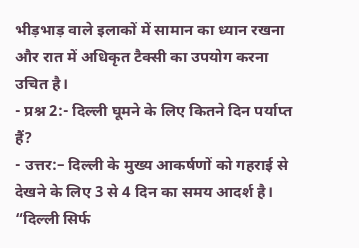भीड़भाड़ वाले इलाकों में सामान का ध्यान रखना और रात में अधिकृत टैक्सी का उपयोग करना उचित है।
- प्रश्न 2:- दिल्ली घूमने के लिए कितने दिन पर्याप्त हैं?
- उत्तर:– दिल्ली के मुख्य आकर्षणों को गहराई से देखने के लिए 3 से 4 दिन का समय आदर्श है।
“दिल्ली सिर्फ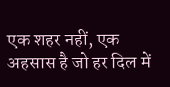एक शहर नहीं, एक अहसास है जो हर दिल में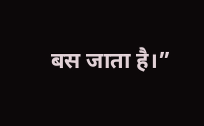बस जाता है।”